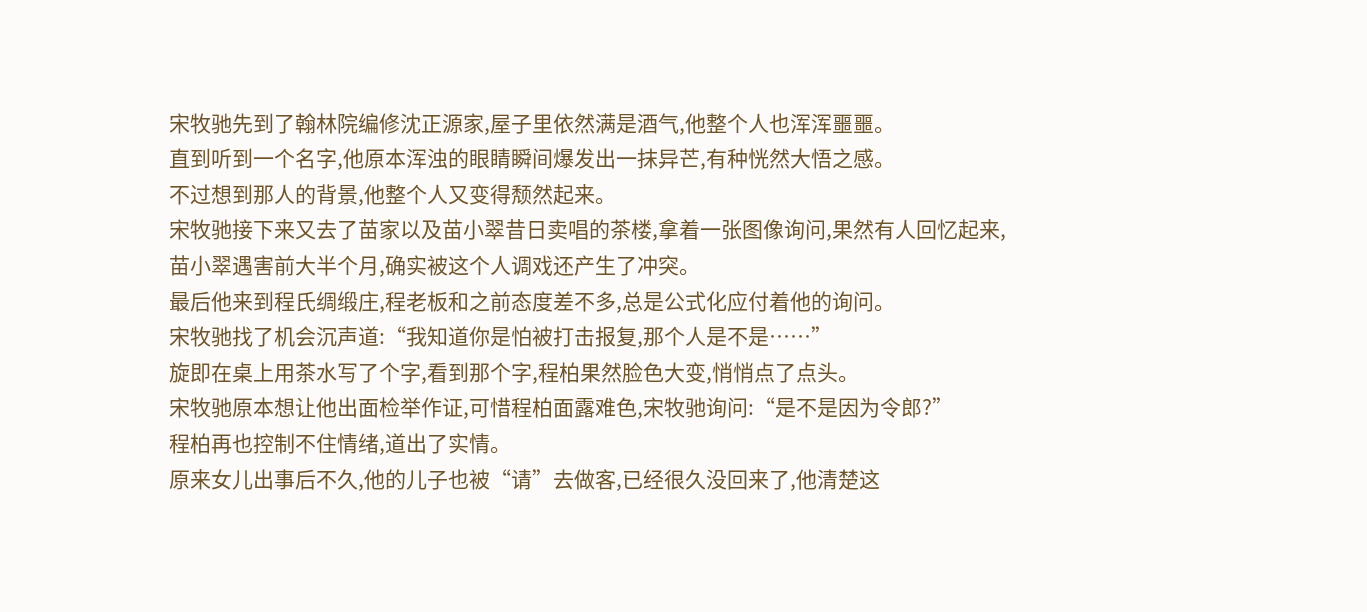宋牧驰先到了翰林院编修沈正源家,屋子里依然满是酒气,他整个人也浑浑噩噩。
直到听到一个名字,他原本浑浊的眼睛瞬间爆发出一抹异芒,有种恍然大悟之感。
不过想到那人的背景,他整个人又变得颓然起来。
宋牧驰接下来又去了苗家以及苗小翠昔日卖唱的茶楼,拿着一张图像询问,果然有人回忆起来,苗小翠遇害前大半个月,确实被这个人调戏还产生了冲突。
最后他来到程氏绸缎庄,程老板和之前态度差不多,总是公式化应付着他的询问。
宋牧驰找了机会沉声道:“我知道你是怕被打击报复,那个人是不是……”
旋即在桌上用茶水写了个字,看到那个字,程柏果然脸色大变,悄悄点了点头。
宋牧驰原本想让他出面检举作证,可惜程柏面露难色,宋牧驰询问:“是不是因为令郎?”
程柏再也控制不住情绪,道出了实情。
原来女儿出事后不久,他的儿子也被“请”去做客,已经很久没回来了,他清楚这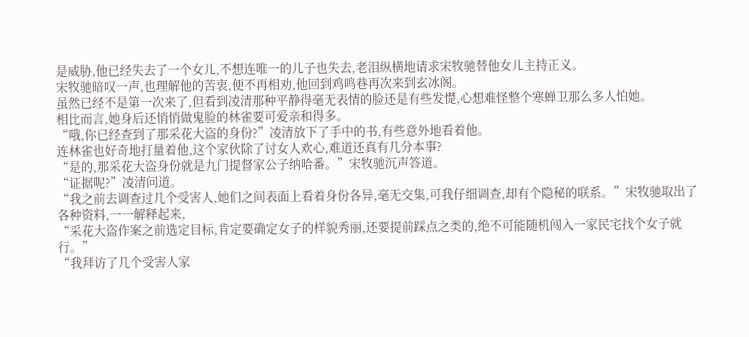是威胁,他已经失去了一个女儿,不想连唯一的儿子也失去,老泪纵横地请求宋牧驰替他女儿主持正义。
宋牧驰暗叹一声,也理解他的苦衷,便不再相劝,他回到鸡鸣巷再次来到玄冰阁。
虽然已经不是第一次来了,但看到凌清那种平静得毫无表情的脸还是有些发憷,心想难怪整个寒蝉卫那么多人怕她。
相比而言,她身后还悄悄做鬼脸的林雀要可爱亲和得多。
“哦,你已经查到了那采花大盗的身份?”凌清放下了手中的书,有些意外地看着他。
连林雀也好奇地打量着他,这个家伙除了讨女人欢心,难道还真有几分本事?
“是的,那采花大盗身份就是九门提督家公子纳哈番。”宋牧驰沉声答道。
“证据呢?”凌清问道。
“我之前去调查过几个受害人,她们之间表面上看着身份各异,毫无交集,可我仔细调查,却有个隐秘的联系。”宋牧驰取出了各种资料,一一解释起来,
“采花大盗作案之前选定目标,肯定要确定女子的样貌秀丽,还要提前踩点之类的,绝不可能随机闯入一家民宅找个女子就行。”
“我拜访了几个受害人家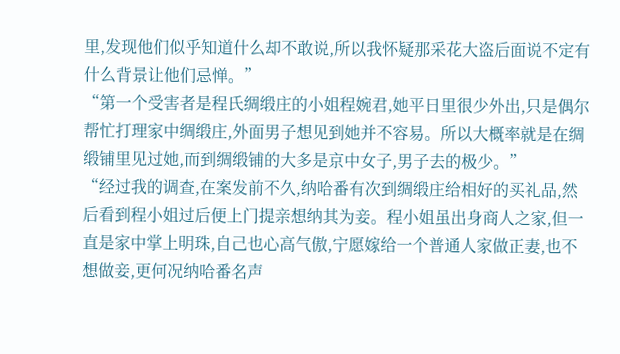里,发现他们似乎知道什么却不敢说,所以我怀疑那采花大盗后面说不定有什么背景让他们忌惮。”
“第一个受害者是程氏绸缎庄的小姐程婉君,她平日里很少外出,只是偶尔帮忙打理家中绸缎庄,外面男子想见到她并不容易。所以大概率就是在绸缎铺里见过她,而到绸缎铺的大多是京中女子,男子去的极少。”
“经过我的调查,在案发前不久,纳哈番有次到绸缎庄给相好的买礼品,然后看到程小姐过后便上门提亲想纳其为妾。程小姐虽出身商人之家,但一直是家中掌上明珠,自己也心高气傲,宁愿嫁给一个普通人家做正妻,也不想做妾,更何况纳哈番名声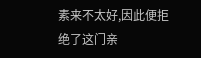素来不太好,因此便拒绝了这门亲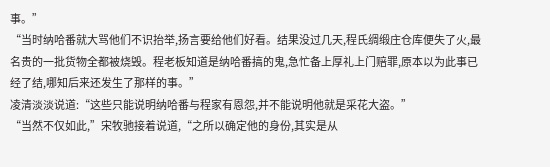事。”
“当时纳哈番就大骂他们不识抬举,扬言要给他们好看。结果没过几天,程氏绸缎庄仓库便失了火,最名贵的一批货物全都被烧毁。程老板知道是纳哈番搞的鬼,急忙备上厚礼上门赔罪,原本以为此事已经了结,哪知后来还发生了那样的事。”
凌清淡淡说道:“这些只能说明纳哈番与程家有恩怨,并不能说明他就是采花大盗。”
“当然不仅如此,”宋牧驰接着说道,“之所以确定他的身份,其实是从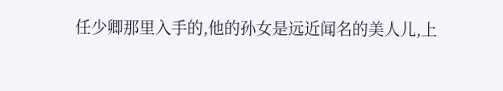任少卿那里入手的,他的孙女是远近闻名的美人儿,上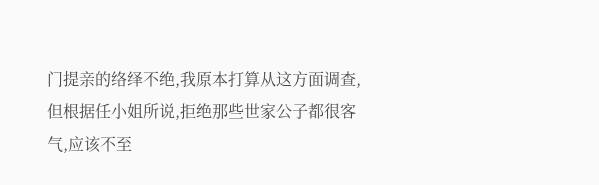门提亲的络绎不绝,我原本打算从这方面调查,但根据任小姐所说,拒绝那些世家公子都很客气,应该不至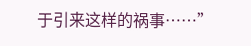于引来这样的祸事……”